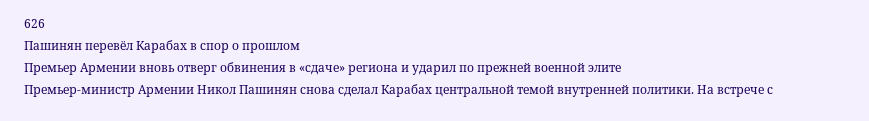626
Пашинян перевёл Карабах в спор о прошлом
Премьер Армении вновь отверг обвинения в «сдаче» региона и ударил по прежней военной элите
Премьер-министр Армении Никол Пашинян снова сделал Карабах центральной темой внутренней политики. На встрече с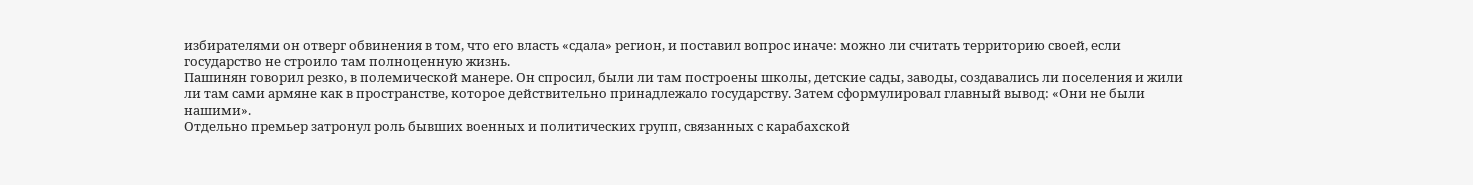избирателями он отверг обвинения в том, что его власть «сдала» регион, и поставил вопрос иначе: можно ли считать территорию своей, если государство не строило там полноценную жизнь.
Пашинян говорил резко, в полемической манере. Он спросил, были ли там построены школы, детские сады, заводы, создавались ли поселения и жили ли там сами армяне как в пространстве, которое действительно принадлежало государству. Затем сформулировал главный вывод: «Они не были нашими».
Отдельно премьер затронул роль бывших военных и политических групп, связанных с карабахской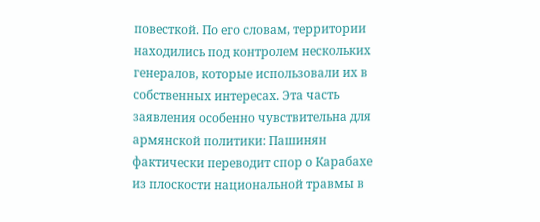повесткой. По его словам, территории находились под контролем нескольких генералов, которые использовали их в собственных интересах. Эта часть заявления особенно чувствительна для армянской политики: Пашинян фактически переводит спор о Карабахе из плоскости национальной травмы в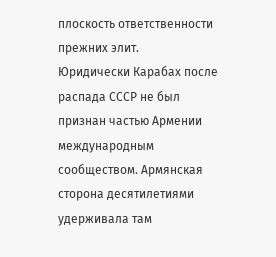плоскость ответственности прежних элит.
Юридически Карабах после распада СССР не был признан частью Армении международным сообществом. Армянская сторона десятилетиями удерживала там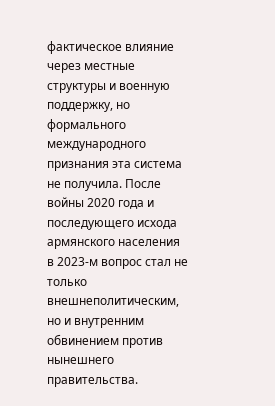фактическое влияние через местные структуры и военную поддержку, но формального международного признания эта система не получила. После войны 2020 года и последующего исхода армянского населения в 2023-м вопрос стал не только внешнеполитическим, но и внутренним обвинением против нынешнего правительства.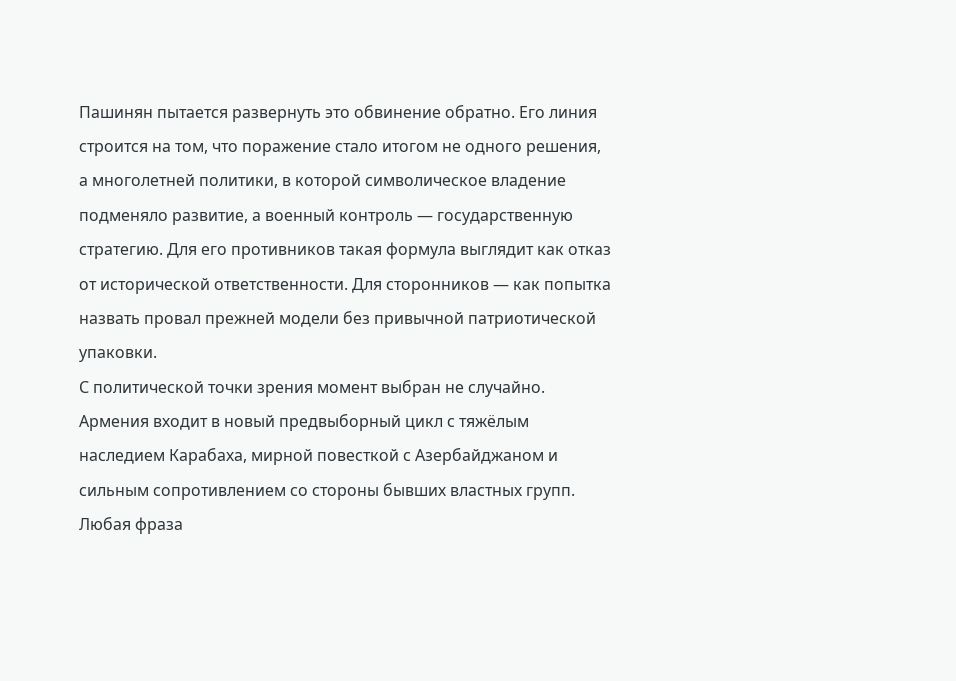Пашинян пытается развернуть это обвинение обратно. Его линия строится на том, что поражение стало итогом не одного решения, а многолетней политики, в которой символическое владение подменяло развитие, а военный контроль — государственную стратегию. Для его противников такая формула выглядит как отказ от исторической ответственности. Для сторонников — как попытка назвать провал прежней модели без привычной патриотической упаковки.
С политической точки зрения момент выбран не случайно. Армения входит в новый предвыборный цикл с тяжёлым наследием Карабаха, мирной повесткой с Азербайджаном и сильным сопротивлением со стороны бывших властных групп. Любая фраза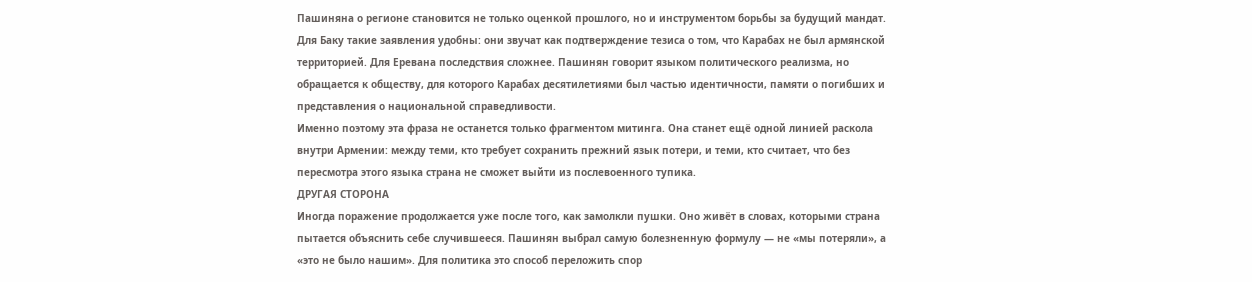Пашиняна о регионе становится не только оценкой прошлого, но и инструментом борьбы за будущий мандат.
Для Баку такие заявления удобны: они звучат как подтверждение тезиса о том, что Карабах не был армянской территорией. Для Еревана последствия сложнее. Пашинян говорит языком политического реализма, но обращается к обществу, для которого Карабах десятилетиями был частью идентичности, памяти о погибших и представления о национальной справедливости.
Именно поэтому эта фраза не останется только фрагментом митинга. Она станет ещё одной линией раскола внутри Армении: между теми, кто требует сохранить прежний язык потери, и теми, кто считает, что без пересмотра этого языка страна не сможет выйти из послевоенного тупика.
ДРУГАЯ СТОРОНА
Иногда поражение продолжается уже после того, как замолкли пушки. Оно живёт в словах, которыми страна пытается объяснить себе случившееся. Пашинян выбрал самую болезненную формулу — не «мы потеряли», а «это не было нашим». Для политика это способ переложить спор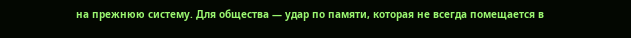на прежнюю систему. Для общества — удар по памяти, которая не всегда помещается в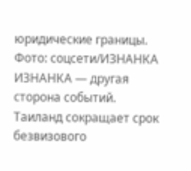юридические границы.
Фото: соцсети/ИЗНАНКА
ИЗНАНКА — другая сторона событий.
Таиланд сокращает срок безвизового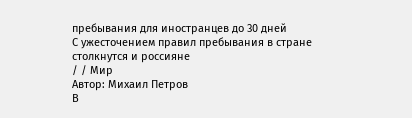пребывания для иностранцев до 30 дней
С ужесточением правил пребывания в стране столкнутся и россияне
/ / Мир
Автор: Михаил Петров
В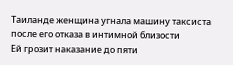Таиланде женщина угнала машину таксиста после его отказа в интимной близости
Ей грозит наказание до пяти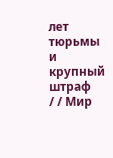лет тюрьмы и крупный штраф
/ / Мир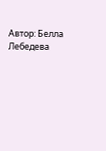Автор: Белла Лебедева